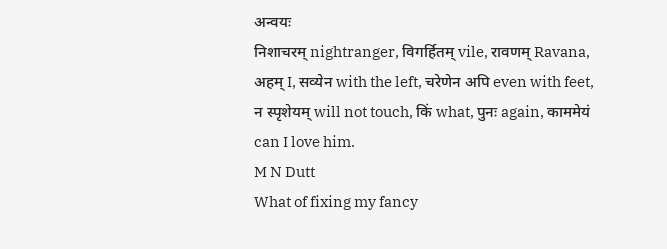अन्वयः
निशाचरम् nightranger, विगर्हितम् vile, रावणम् Ravana, अहम् I, सव्येन with the left, चरेणेन अपि even with feet, न स्पृशेयम् will not touch, किं what, पुनः again, काममेयं can I love him.
M N Dutt
What of fixing my fancy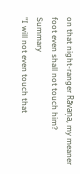on that night-ranger Rāvaņa, my meaner foot even shall not touch him?
Summary
"I will not even touch that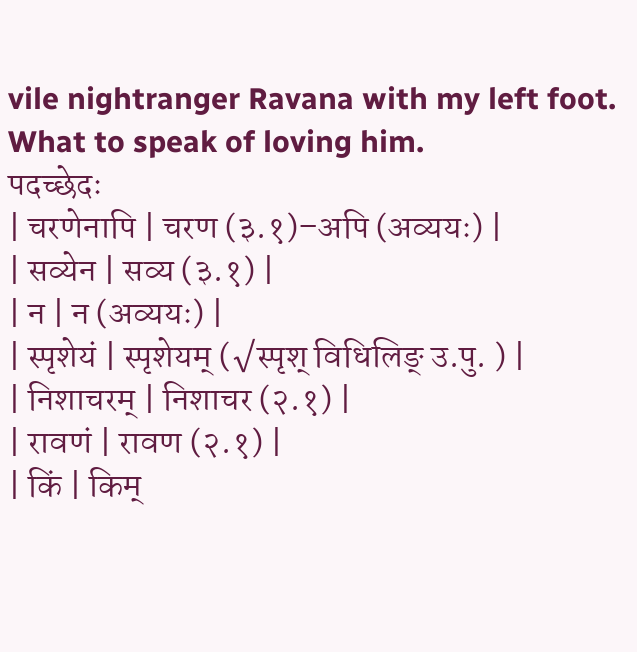vile nightranger Ravana with my left foot. What to speak of loving him.
पदच्छेदः
| चरणेनापि | चरण (३.१)–अपि (अव्ययः) |
| सव्येन | सव्य (३.१) |
| न | न (अव्ययः) |
| स्पृशेयं | स्पृशेयम् (√स्पृश् विधिलिङ् उ.पु. ) |
| निशाचरम् | निशाचर (२.१) |
| रावणं | रावण (२.१) |
| किं | किम्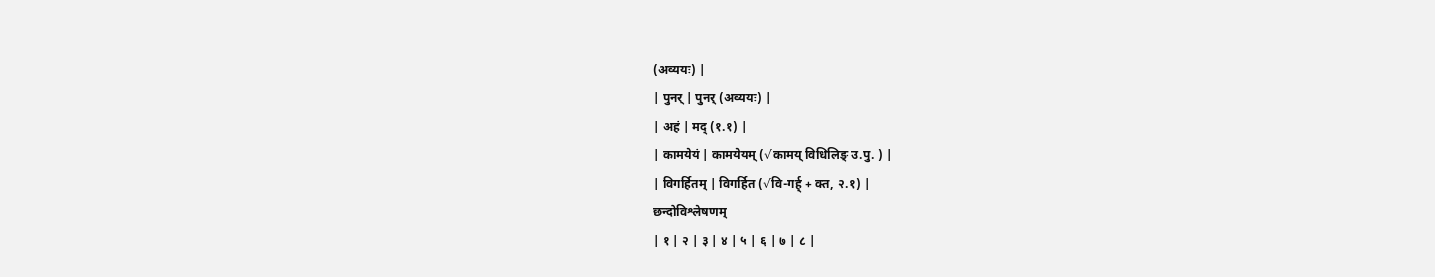(अव्ययः) |
| पुनर् | पुनर् (अव्ययः) |
| अहं | मद् (१.१) |
| कामयेयं | कामयेयम् (√कामय् विधिलिङ् उ.पु. ) |
| विगर्हितम् | विगर्हित (√वि-गर्ह् + क्त, २.१) |
छन्दोविश्लेषणम्
| १ | २ | ३ | ४ | ५ | ६ | ७ | ८ |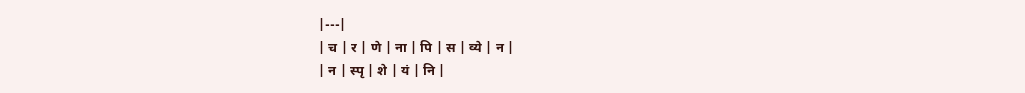|---|
| च | र | णे | ना | पि | स | व्ये | न |
| न | स्पृ | शे | यं | नि |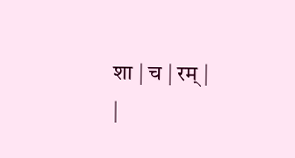शा | च | रम् |
|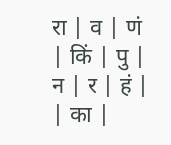रा | व | णं | किं | पु | न | र | हं |
| का |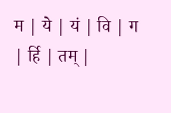म | ये | यं | वि | ग | र्हि | तम् |